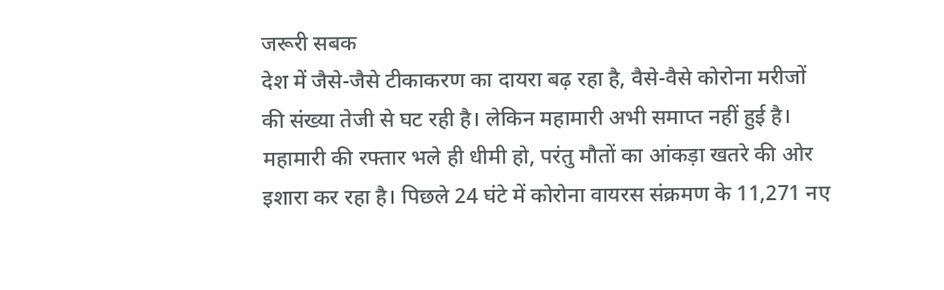जरूरी सबक
देश में जैसे-जैसे टीकाकरण का दायरा बढ़ रहा है, वैसे-वैसे कोरोना मरीजों की संख्या तेजी से घट रही है। लेकिन महामारी अभी समाप्त नहीं हुई है। महामारी की रफ्तार भले ही धीमी हो, परंतु मौतों का आंकड़ा खतरे की ओर इशारा कर रहा है। पिछले 24 घंटे में कोरोना वायरस संक्रमण के 11,271 नए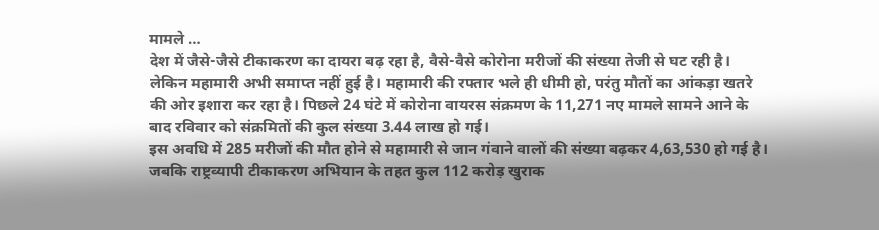मामले …
देश में जैसे-जैसे टीकाकरण का दायरा बढ़ रहा है, वैसे-वैसे कोरोना मरीजों की संख्या तेजी से घट रही है। लेकिन महामारी अभी समाप्त नहीं हुई है। महामारी की रफ्तार भले ही धीमी हो, परंतु मौतों का आंकड़ा खतरे की ओर इशारा कर रहा है। पिछले 24 घंटे में कोरोना वायरस संक्रमण के 11,271 नए मामले सामने आने के बाद रविवार को संक्रमितों की कुल संख्या 3.44 लाख हो गई।
इस अवधि में 285 मरीजों की मौत होने से महामारी से जान गंवाने वालों की संख्या बढ़कर 4,63,530 हो गई है। जबकि राष्ट्रव्यापी टीकाकरण अभियान के तहत कुल 112 करोड़ खुराक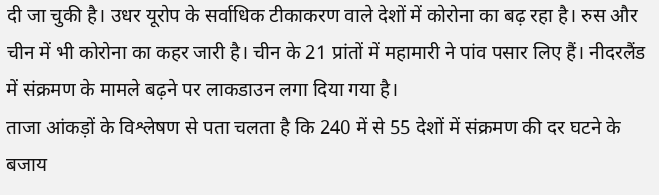दी जा चुकी है। उधर यूरोप के सर्वाधिक टीकाकरण वाले देशों में कोरोना का बढ़ रहा है। रुस और चीन में भी कोरोना का कहर जारी है। चीन के 21 प्रांतों में महामारी ने पांव पसार लिए हैं। नीदरलैंड में संक्रमण के मामले बढ़ने पर लाकडाउन लगा दिया गया है।
ताजा आंकड़ों के विश्लेषण से पता चलता है कि 240 में से 55 देशों में संक्रमण की दर घटने के बजाय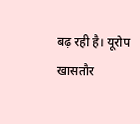बढ़ रही है। यूरोप खासतौर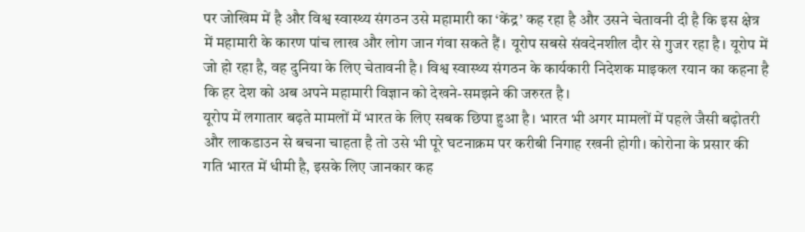पर जोखिम में है और विश्व स्वास्थ्य संगठन उसे महामारी का ‘केंद्र’ कह रहा है और उसने चेतावनी दी है कि इस क्षेत्र में महामारी के कारण पांच लाख और लोग जान गंवा सकते हैं। यूरोप सबसे संवदेनशील दौर से गुजर रहा है। यूरोप में जो हो रहा है, वह दुनिया के लिए चेतावनी है। विश्व स्वास्थ्य संगठन के कार्यकारी निदेशक माइकल रयान का कहना है कि हर देश को अब अपने महामारी विज्ञान को देखने-समझने की जरुरत है।
यूरोप में लगातार बढ़ते मामलों में भारत के लिए सबक छिपा हुआ है। भारत भी अगर मामलों में पहले जैसी बढ़ोतरी और लाकडाउन से बचना चाहता है तो उसे भी पूरे घटनाक्रम पर करीबी निगाह रखनी होगी। कोरोना के प्रसार की गति भारत में धीमी है, इसके लिए जानकार कह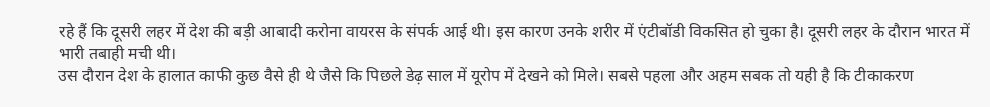रहे हैं कि दूसरी लहर में देश की बड़ी आबादी करोना वायरस के संपर्क आई थी। इस कारण उनके शरीर में एंटीबॉडी विकसित हो चुका है। दूसरी लहर के दौरान भारत में भारी तबाही मची थी।
उस दौरान देश के हालात काफी कुछ वैसे ही थे जैसे कि पिछले डेढ़ साल में यूरोप में देखने को मिले। सबसे पहला और अहम सबक तो यही है कि टीकाकरण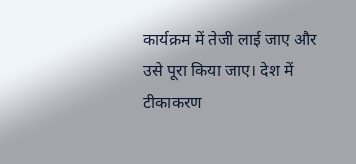कार्यक्रम में तेजी लाई जाए और उसे पूरा किया जाए। देश में टीकाकरण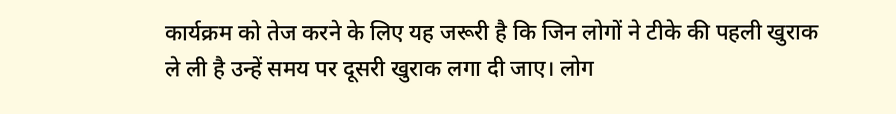कार्यक्रम को तेज करने के लिए यह जरूरी है कि जिन लोगों ने टीके की पहली खुराक ले ली है उन्हें समय पर दूसरी खुराक लगा दी जाए। लोग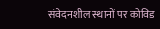संवेदनशील स्थानों पर कोविड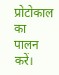प्रोटोकाल का पालन करें।